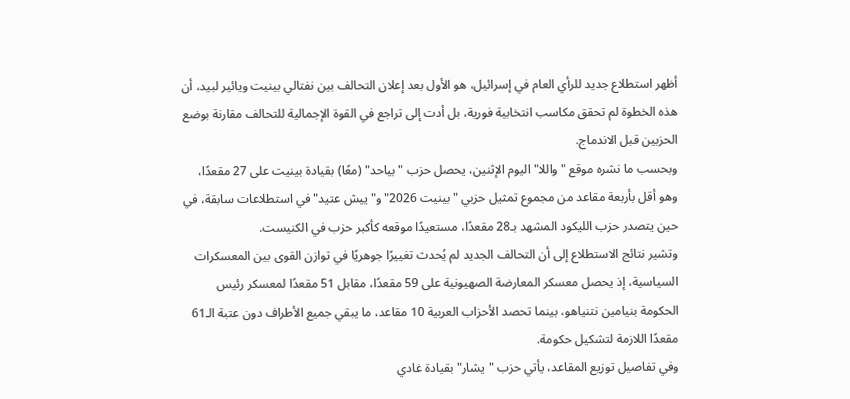أظهر استطلاع جديد للرأي العام في إسرائيل، هو الأول بعد إعلان التحالف بين نفتالي بينيت ويائير لبيد، أن هذه الخطوة لم تحقق مكاسب انتخابية فورية، بل أدت إلى تراجع في القوة الإجمالية للتحالف مقارنة بوضع الحزبين قبل الاندماج.
وبحسب ما نشره موقع "واللا" اليوم الإثنين، يحصل حزب "بياحد" (معًا) بقيادة بينيت على 27 مقعدًا، وهو أقل بأربعة مقاعد من مجموع تمثيل حزبي "بينيت 2026" و"ييش عتيد" في استطلاعات سابقة، في حين يتصدر حزب الليكود المشهد بـ28 مقعدًا، مستعيدًا موقعه كأكبر حزب في الكنيست.
وتشير نتائج الاستطلاع إلى أن التحالف الجديد لم يُحدث تغييرًا جوهريًا في توازن القوى بين المعسكرات السياسية، إذ يحصل معسكر المعارضة الصهيونية على 59 مقعدًا، مقابل 51 مقعدًا لمعسكر رئيس الحكومة بنيامين نتنياهو، بينما تحصد الأحزاب العربية 10 مقاعد، ما يبقي جميع الأطراف دون عتبة الـ61 مقعدًا اللازمة لتشكيل حكومة.
وفي تفاصيل توزيع المقاعد، يأتي حزب "يشار" بقيادة غادي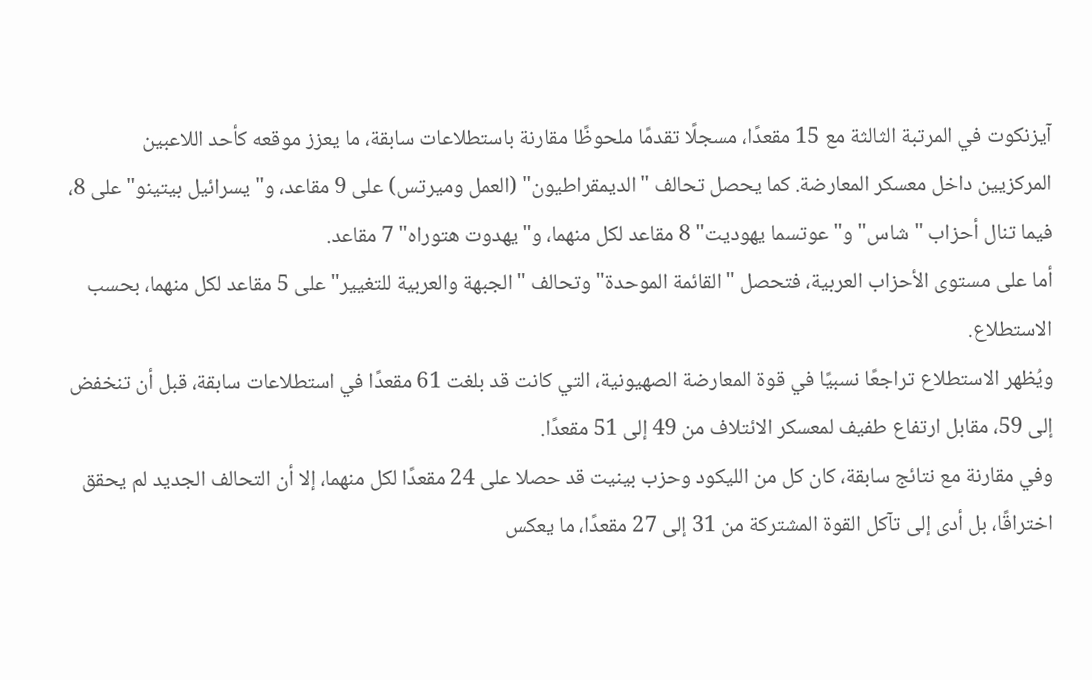آيزنكوت في المرتبة الثالثة مع 15 مقعدًا، مسجلًا تقدمًا ملحوظًا مقارنة باستطلاعات سابقة، ما يعزز موقعه كأحد اللاعبين المركزيين داخل معسكر المعارضة. كما يحصل تحالف "الديمقراطيون" (العمل وميرتس) على 9 مقاعد، و"يسرائيل بيتينو" على 8، فيما تنال أحزاب "شاس" و"عوتسما يهوديت" 8 مقاعد لكل منهما، و"يهدوت هتوراه" 7 مقاعد.
أما على مستوى الأحزاب العربية، فتحصل "القائمة الموحدة" وتحالف "الجبهة والعربية للتغيير" على 5 مقاعد لكل منهما، بحسب الاستطلاع.
ويُظهر الاستطلاع تراجعًا نسبيًا في قوة المعارضة الصهيونية، التي كانت قد بلغت 61 مقعدًا في استطلاعات سابقة، قبل أن تنخفض إلى 59، مقابل ارتفاع طفيف لمعسكر الائتلاف من 49 إلى 51 مقعدًا.
وفي مقارنة مع نتائج سابقة، كان كل من الليكود وحزب بينيت قد حصلا على 24 مقعدًا لكل منهما، إلا أن التحالف الجديد لم يحقق اختراقًا، بل أدى إلى تآكل القوة المشتركة من 31 إلى 27 مقعدًا، ما يعكس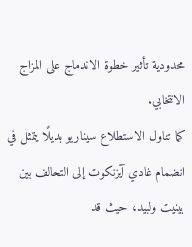محدودية تأثير خطوة الاندماج على المزاج الانتخابي.
كما تناول الاستطلاع سيناريو بديلًا يتمثل في انضمام غادي آيزنكوت إلى التحالف بين بينيت ولبيد، حيث قد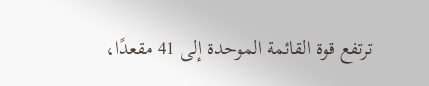ترتفع قوة القائمة الموحدة إلى 41 مقعدًا،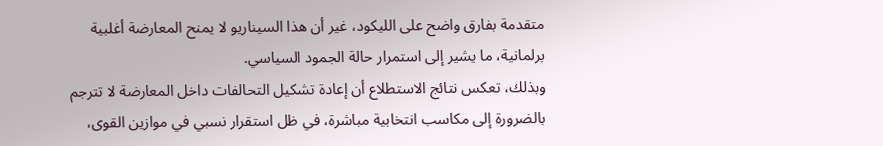متقدمة بفارق واضح على الليكود، غير أن هذا السيناريو لا يمنح المعارضة أغلبية برلمانية، ما يشير إلى استمرار حالة الجمود السياسي.
وبذلك، تعكس نتائج الاستطلاع أن إعادة تشكيل التحالفات داخل المعارضة لا تترجم بالضرورة إلى مكاسب انتخابية مباشرة، في ظل استقرار نسبي في موازين القوى،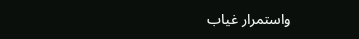واستمرار غياب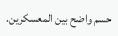حسم واضح بين المعسكرين.